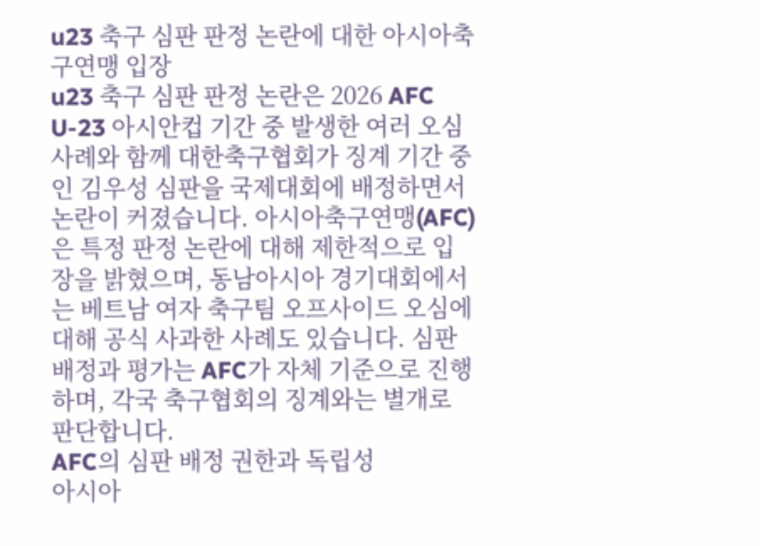u23 축구 심판 판정 논란에 대한 아시아축구연맹 입장
u23 축구 심판 판정 논란은 2026 AFC U-23 아시안컵 기간 중 발생한 여러 오심 사례와 함께 대한축구협회가 징계 기간 중인 김우성 심판을 국제대회에 배정하면서 논란이 커졌습니다. 아시아축구연맹(AFC)은 특정 판정 논란에 대해 제한적으로 입장을 밝혔으며, 동남아시아 경기대회에서는 베트남 여자 축구팀 오프사이드 오심에 대해 공식 사과한 사례도 있습니다. 심판 배정과 평가는 AFC가 자체 기준으로 진행하며, 각국 축구협회의 징계와는 별개로 판단합니다.
AFC의 심판 배정 권한과 독립성
아시아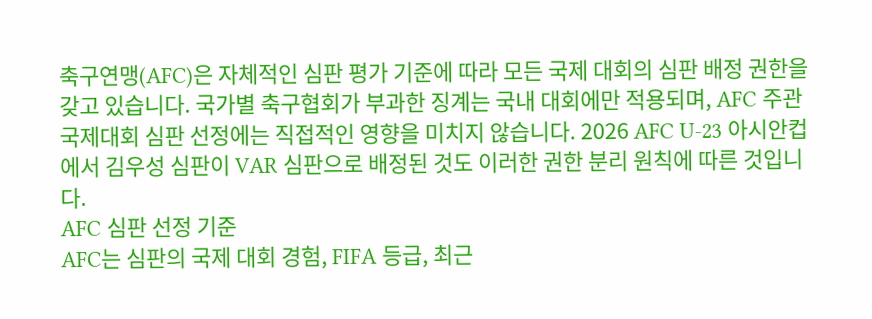축구연맹(AFC)은 자체적인 심판 평가 기준에 따라 모든 국제 대회의 심판 배정 권한을 갖고 있습니다. 국가별 축구협회가 부과한 징계는 국내 대회에만 적용되며, AFC 주관 국제대회 심판 선정에는 직접적인 영향을 미치지 않습니다. 2026 AFC U-23 아시안컵에서 김우성 심판이 VAR 심판으로 배정된 것도 이러한 권한 분리 원칙에 따른 것입니다.
AFC 심판 선정 기준
AFC는 심판의 국제 대회 경험, FIFA 등급, 최근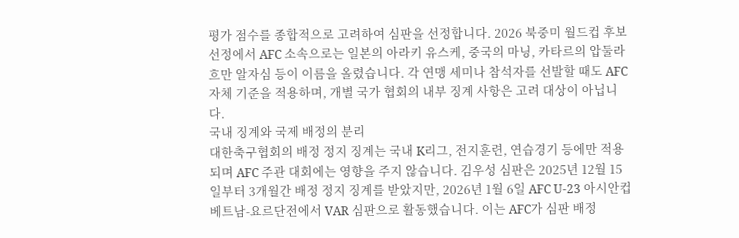평가 점수를 종합적으로 고려하여 심판을 선정합니다. 2026 북중미 월드컵 후보 선정에서 AFC 소속으로는 일본의 아라키 유스케, 중국의 마닝, 카타르의 압둘라흐만 알자심 등이 이름을 올렸습니다. 각 연맹 세미나 참석자를 선발할 때도 AFC 자체 기준을 적용하며, 개별 국가 협회의 내부 징계 사항은 고려 대상이 아닙니다.
국내 징계와 국제 배정의 분리
대한축구협회의 배정 정지 징계는 국내 K리그, 전지훈련, 연습경기 등에만 적용되며 AFC 주관 대회에는 영향을 주지 않습니다. 김우성 심판은 2025년 12월 15일부터 3개월간 배정 정지 징계를 받았지만, 2026년 1월 6일 AFC U-23 아시안컵 베트남-요르단전에서 VAR 심판으로 활동했습니다. 이는 AFC가 심판 배정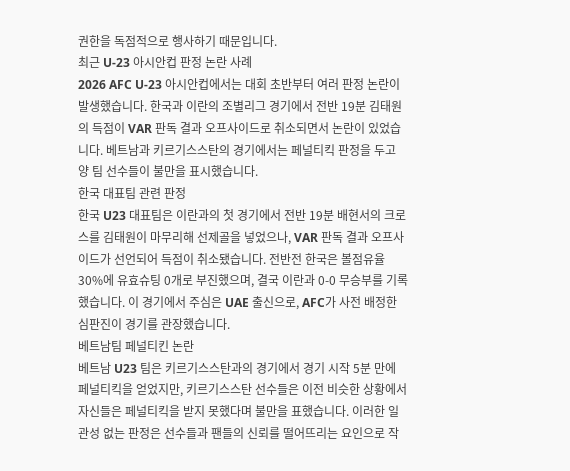권한을 독점적으로 행사하기 때문입니다.
최근 U-23 아시안컵 판정 논란 사례
2026 AFC U-23 아시안컵에서는 대회 초반부터 여러 판정 논란이 발생했습니다. 한국과 이란의 조별리그 경기에서 전반 19분 김태원의 득점이 VAR 판독 결과 오프사이드로 취소되면서 논란이 있었습니다. 베트남과 키르기스스탄의 경기에서는 페널티킥 판정을 두고 양 팀 선수들이 불만을 표시했습니다.
한국 대표팀 관련 판정
한국 U23 대표팀은 이란과의 첫 경기에서 전반 19분 배현서의 크로스를 김태원이 마무리해 선제골을 넣었으나, VAR 판독 결과 오프사이드가 선언되어 득점이 취소됐습니다. 전반전 한국은 볼점유율 30%에 유효슈팅 0개로 부진했으며, 결국 이란과 0-0 무승부를 기록했습니다. 이 경기에서 주심은 UAE 출신으로, AFC가 사전 배정한 심판진이 경기를 관장했습니다.
베트남팀 페널티킨 논란
베트남 U23 팀은 키르기스스탄과의 경기에서 경기 시작 5분 만에 페널티킥을 얻었지만, 키르기스스탄 선수들은 이전 비슷한 상황에서 자신들은 페널티킥을 받지 못했다며 불만을 표했습니다. 이러한 일관성 없는 판정은 선수들과 팬들의 신뢰를 떨어뜨리는 요인으로 작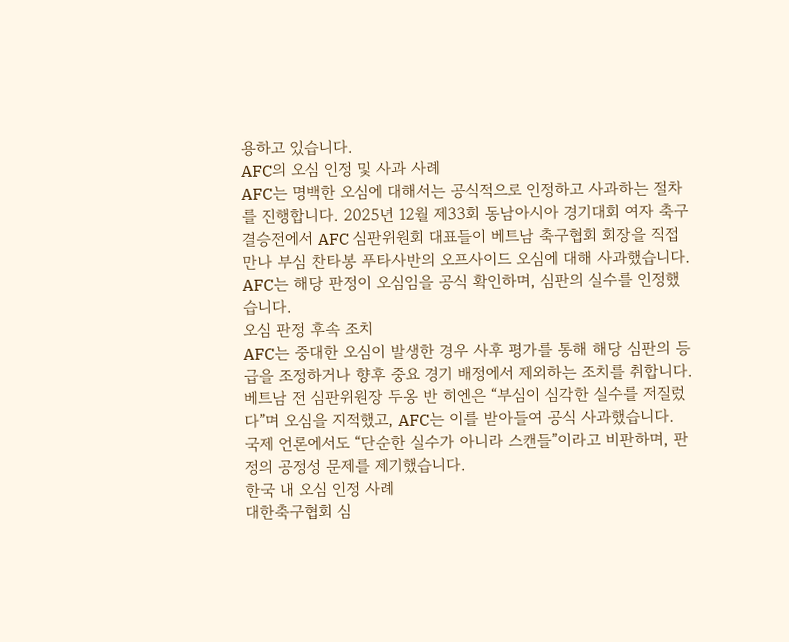용하고 있습니다.
AFC의 오심 인정 및 사과 사례
AFC는 명백한 오심에 대해서는 공식적으로 인정하고 사과하는 절차를 진행합니다. 2025년 12월 제33회 동남아시아 경기대회 여자 축구 결승전에서 AFC 심판위원회 대표들이 베트남 축구협회 회장을 직접 만나 부심 찬타봉 푸타사반의 오프사이드 오심에 대해 사과했습니다. AFC는 해당 판정이 오심임을 공식 확인하며, 심판의 실수를 인정했습니다.
오심 판정 후속 조치
AFC는 중대한 오심이 발생한 경우 사후 평가를 통해 해당 심판의 등급을 조정하거나 향후 중요 경기 배정에서 제외하는 조치를 취합니다. 베트남 전 심판위원장 두옹 반 히엔은 “부심이 심각한 실수를 저질렀다”며 오심을 지적했고, AFC는 이를 받아들여 공식 사과했습니다. 국제 언론에서도 “단순한 실수가 아니라 스캔들”이라고 비판하며, 판정의 공정성 문제를 제기했습니다.
한국 내 오심 인정 사례
대한축구협회 심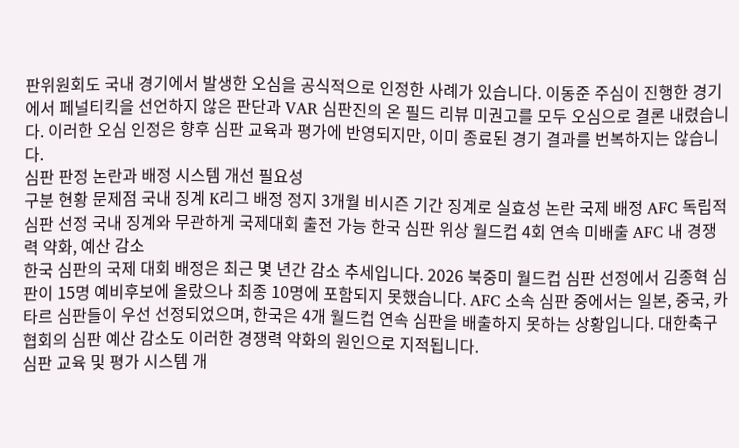판위원회도 국내 경기에서 발생한 오심을 공식적으로 인정한 사례가 있습니다. 이동준 주심이 진행한 경기에서 페널티킥을 선언하지 않은 판단과 VAR 심판진의 온 필드 리뷰 미권고를 모두 오심으로 결론 내렸습니다. 이러한 오심 인정은 향후 심판 교육과 평가에 반영되지만, 이미 종료된 경기 결과를 번복하지는 않습니다.
심판 판정 논란과 배정 시스템 개선 필요성
구분 현황 문제점 국내 징계 K리그 배정 정지 3개월 비시즌 기간 징계로 실효성 논란 국제 배정 AFC 독립적 심판 선정 국내 징계와 무관하게 국제대회 출전 가능 한국 심판 위상 월드컵 4회 연속 미배출 AFC 내 경쟁력 약화, 예산 감소
한국 심판의 국제 대회 배정은 최근 몇 년간 감소 추세입니다. 2026 북중미 월드컵 심판 선정에서 김종혁 심판이 15명 예비후보에 올랐으나 최종 10명에 포함되지 못했습니다. AFC 소속 심판 중에서는 일본, 중국, 카타르 심판들이 우선 선정되었으며, 한국은 4개 월드컵 연속 심판을 배출하지 못하는 상황입니다. 대한축구협회의 심판 예산 감소도 이러한 경쟁력 약화의 원인으로 지적됩니다.
심판 교육 및 평가 시스템 개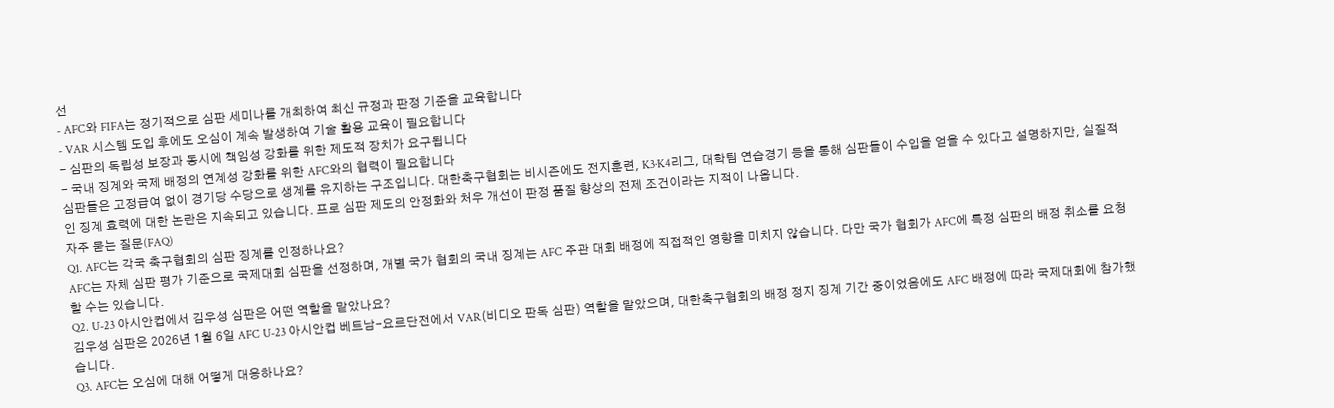선
- AFC와 FIFA는 정기적으로 심판 세미나를 개최하여 최신 규정과 판정 기준을 교육합니다
- VAR 시스템 도입 후에도 오심이 계속 발생하여 기술 활용 교육이 필요합니다
- 심판의 독립성 보장과 동시에 책임성 강화를 위한 제도적 장치가 요구됩니다
- 국내 징계와 국제 배정의 연계성 강화를 위한 AFC와의 협력이 필요합니다
심판들은 고정급여 없이 경기당 수당으로 생계를 유지하는 구조입니다. 대한축구협회는 비시즌에도 전지훈련, K3·K4리그, 대학팀 연습경기 등을 통해 심판들이 수입을 얻을 수 있다고 설명하지만, 실질적인 징계 효력에 대한 논란은 지속되고 있습니다. 프로 심판 제도의 안정화와 처우 개선이 판정 품질 향상의 전제 조건이라는 지적이 나옵니다.
자주 묻는 질문(FAQ)
Q1. AFC는 각국 축구협회의 심판 징계를 인정하나요?
AFC는 자체 심판 평가 기준으로 국제대회 심판을 선정하며, 개별 국가 협회의 국내 징계는 AFC 주관 대회 배정에 직접적인 영향을 미치지 않습니다. 다만 국가 협회가 AFC에 특정 심판의 배정 취소를 요청할 수는 있습니다.
Q2. U-23 아시안컵에서 김우성 심판은 어떤 역할을 맡았나요?
김우성 심판은 2026년 1월 6일 AFC U-23 아시안컵 베트남-요르단전에서 VAR(비디오 판독 심판) 역할을 맡았으며, 대한축구협회의 배정 정지 징계 기간 중이었음에도 AFC 배정에 따라 국제대회에 참가했습니다.
Q3. AFC는 오심에 대해 어떻게 대응하나요?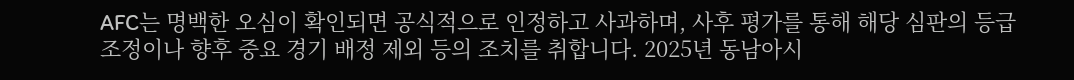AFC는 명백한 오심이 확인되면 공식적으로 인정하고 사과하며, 사후 평가를 통해 해당 심판의 등급 조정이나 향후 중요 경기 배정 제외 등의 조치를 취합니다. 2025년 동남아시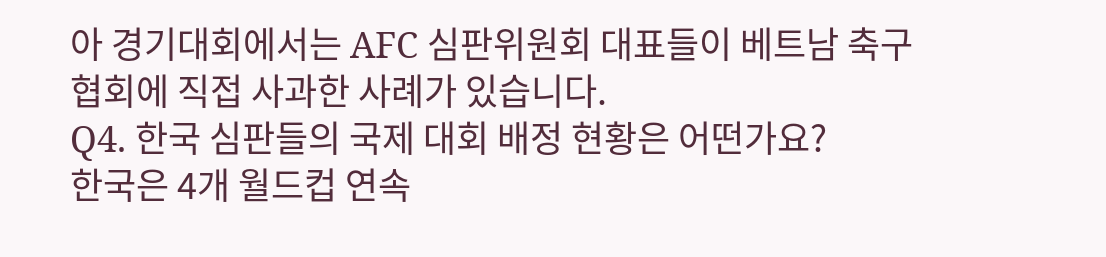아 경기대회에서는 AFC 심판위원회 대표들이 베트남 축구협회에 직접 사과한 사례가 있습니다.
Q4. 한국 심판들의 국제 대회 배정 현황은 어떤가요?
한국은 4개 월드컵 연속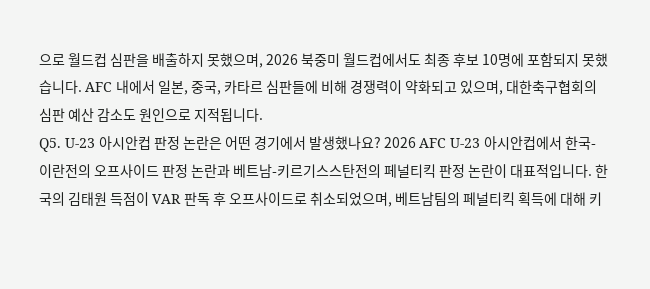으로 월드컵 심판을 배출하지 못했으며, 2026 북중미 월드컵에서도 최종 후보 10명에 포함되지 못했습니다. AFC 내에서 일본, 중국, 카타르 심판들에 비해 경쟁력이 약화되고 있으며, 대한축구협회의 심판 예산 감소도 원인으로 지적됩니다.
Q5. U-23 아시안컵 판정 논란은 어떤 경기에서 발생했나요? 2026 AFC U-23 아시안컵에서 한국-이란전의 오프사이드 판정 논란과 베트남-키르기스스탄전의 페널티킥 판정 논란이 대표적입니다. 한국의 김태원 득점이 VAR 판독 후 오프사이드로 취소되었으며, 베트남팀의 페널티킥 획득에 대해 키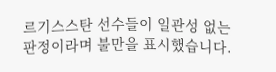르기스스탄 선수들이 일관성 없는 판정이라며 불만을 표시했습니다.